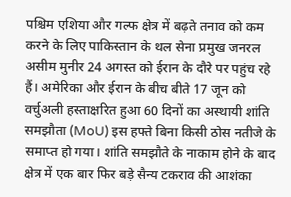पश्चिम एशिया और गल्फ क्षेत्र में बढ़ते तनाव को कम करने के लिए पाकिस्तान के थल सेना प्रमुख जनरल असीम मुनीर 24 अगस्त को ईरान के दौरे पर पहुंच रहे हैं। अमेरिका और ईरान के बीच बीते 17 जून को वर्चुअली हस्ताक्षरित हुआ 60 दिनों का अस्थायी शांति समझौता (MoU) इस हफ्ते बिना किसी ठोस नतीजे के समाप्त हो गया। शांति समझौते के नाकाम होने के बाद क्षेत्र में एक बार फिर बड़े सैन्य टकराव की आशंका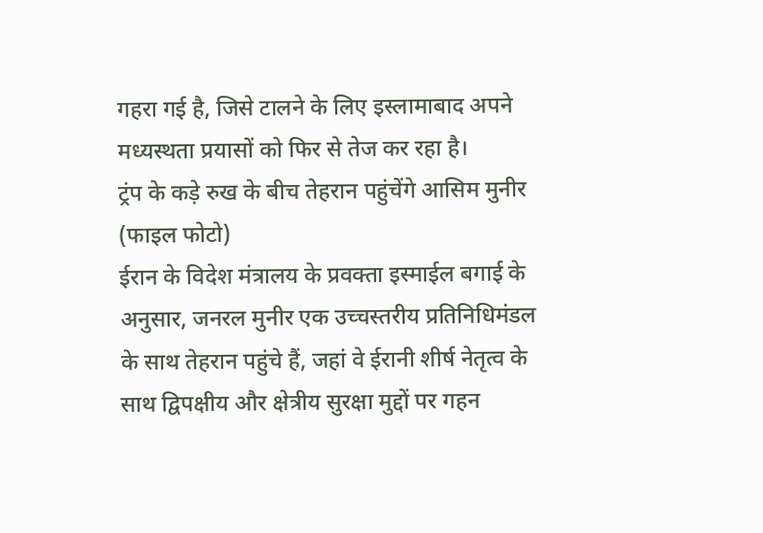गहरा गई है, जिसे टालने के लिए इस्लामाबाद अपने मध्यस्थता प्रयासों को फिर से तेज कर रहा है।
ट्रंप के कड़े रुख के बीच तेहरान पहुंचेंगे आसिम मुनीर (फाइल फोटो)
ईरान के विदेश मंत्रालय के प्रवक्ता इस्माईल बगाई के अनुसार, जनरल मुनीर एक उच्चस्तरीय प्रतिनिधिमंडल के साथ तेहरान पहुंचे हैं, जहां वे ईरानी शीर्ष नेतृत्व के साथ द्विपक्षीय और क्षेत्रीय सुरक्षा मुद्दों पर गहन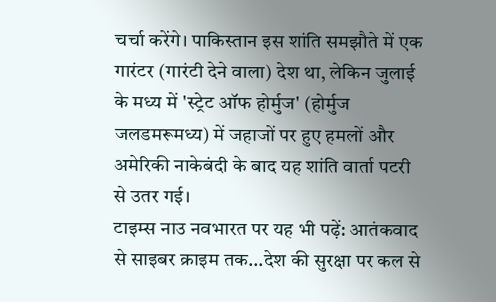चर्चा करेंगे। पाकिस्तान इस शांति समझौते में एक गारंटर (गारंटी देने वाला) देश था, लेकिन जुलाई के मध्य में 'स्ट्रेट ऑफ होर्मुज' (होर्मुज जलडमरूमध्य) में जहाजों पर हुए हमलों और अमेरिकी नाकेबंदी के बाद यह शांति वार्ता पटरी से उतर गई।
टाइम्स नाउ नवभारत पर यह भी पढ़ें: आतंकवाद से साइबर क्राइम तक...देश की सुरक्षा पर कल से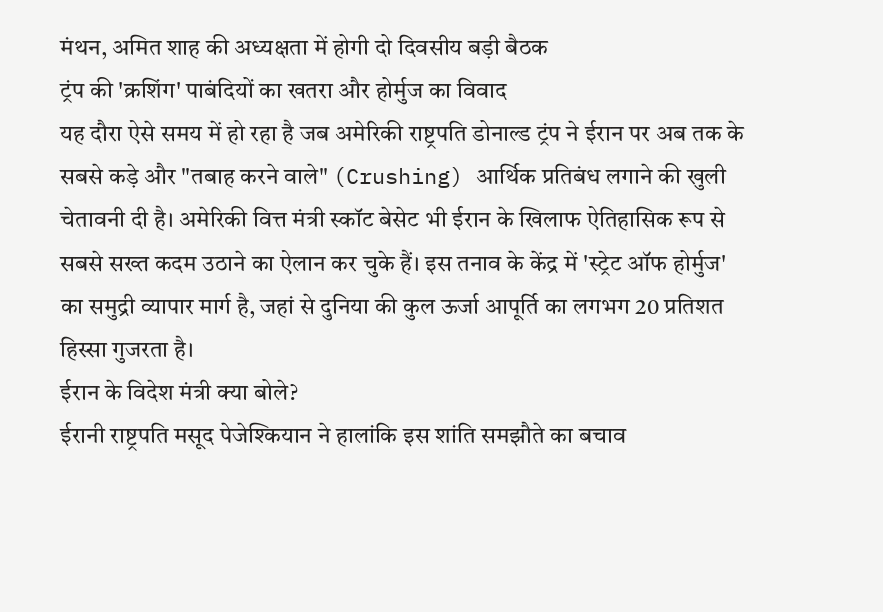मंथन, अमित शाह की अध्यक्षता में होगी दो दिवसीय बड़ी बैठक
ट्रंप की 'क्रशिंग' पाबंदियों का खतरा और होर्मुज का विवाद
यह दौरा ऐसे समय में हो रहा है जब अमेरिकी राष्ट्रपति डोनाल्ड ट्रंप ने ईरान पर अब तक के सबसे कड़े और "तबाह करने वाले" (Crushing) आर्थिक प्रतिबंध लगाने की खुली चेतावनी दी है। अमेरिकी वित्त मंत्री स्कॉट बेसेट भी ईरान के खिलाफ ऐतिहासिक रूप से सबसे सख्त कदम उठाने का ऐलान कर चुके हैं। इस तनाव के केंद्र में 'स्ट्रेट ऑफ होर्मुज' का समुद्री व्यापार मार्ग है, जहां से दुनिया की कुल ऊर्जा आपूर्ति का लगभग 20 प्रतिशत हिस्सा गुजरता है।
ईरान के विदेश मंत्री क्या बोले?
ईरानी राष्ट्रपति मसूद पेजेश्कियान ने हालांकि इस शांति समझौते का बचाव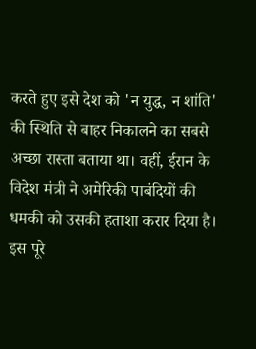करते हुए इसे देश को 'न युद्ध, न शांति' की स्थिति से बाहर निकालने का सबसे अच्छा रास्ता बताया था। वहीं, ईरान के विदेश मंत्री ने अमेरिकी पाबंदियों की धमकी को उसकी हताशा करार दिया है। इस पूरे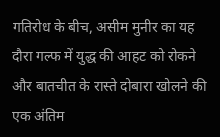गतिरोध के बीच, असीम मुनीर का यह दौरा गल्फ में युद्ध की आहट को रोकने और बातचीत के रास्ते दोबारा खोलने की एक अंतिम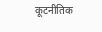कूटनीतिक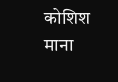कोशिश माना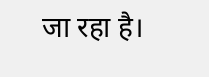जा रहा है।